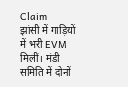Claim
झांसी में गाड़ियों में भरी EVM मिलीं। मंडी समिति में दोनों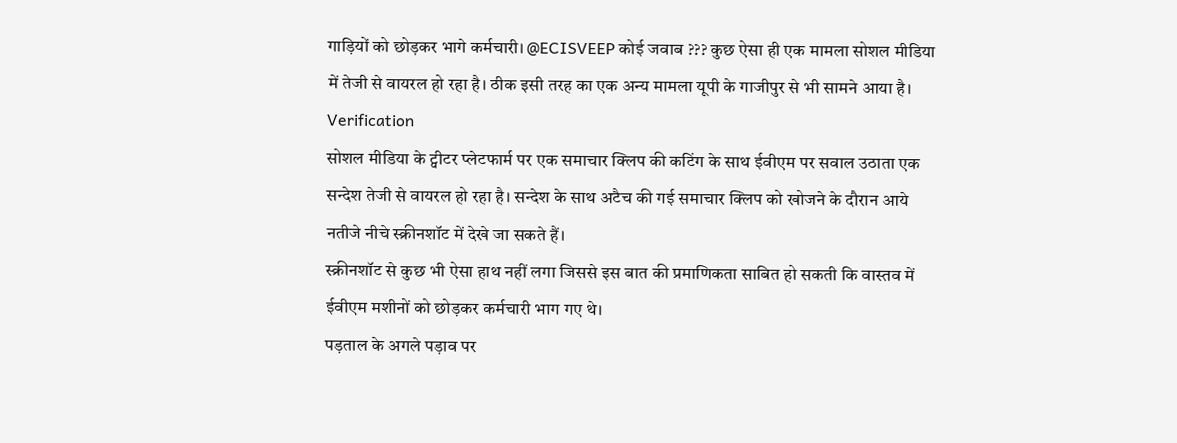गाड़ियों को छोड़कर भागे कर्मचारी। @ECISVEEP कोई जवाब ??? कुछ ऐसा ही एक मामला सोशल मीडिया में तेजी से वायरल हो रहा है। ठीक इसी तरह का एक अन्य मामला यूपी के गाजीपुर से भी सामने आया है।
Verification
सोशल मीडिया के ट्वीटर प्लेटफार्म पर एक समाचार क्लिप की कटिंग के साथ ईवीएम पर सवाल उठाता एक सन्देश तेजी से वायरल हो रहा है। सन्देश के साथ अटैच की गई समाचार क्लिप को खोजने के दौरान आये नतीजे नीचे स्क्रीनशॉट में देखे जा सकते हैं।
स्क्रीनशॉट से कुछ भी ऐसा हाथ नहीं लगा जिससे इस बात की प्रमाणिकता साबित हो सकती कि वास्तव में ईवीएम मशीनों को छोड़कर कर्मचारी भाग गए थे।
पड़ताल के अगले पड़ाव पर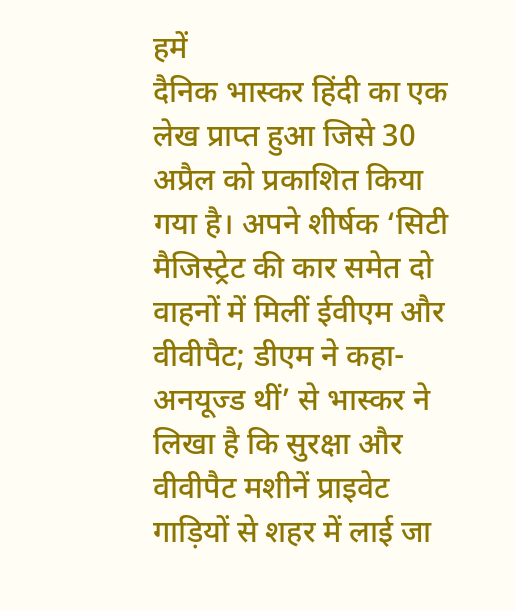हमें
दैनिक भास्कर हिंदी का एक लेख प्राप्त हुआ जिसे 30 अप्रैल को प्रकाशित किया गया है। अपने शीर्षक ‘सिटी मैजिस्ट्रेट की कार समेत दो वाहनों में मिलीं ईवीएम और वीवीपैट; डीएम ने कहा- अनयूज्ड थीं’ से भास्कर ने लिखा है कि सुरक्षा और वीवीपैट मशीनें प्राइवेट गाड़ियों से शहर में लाई जा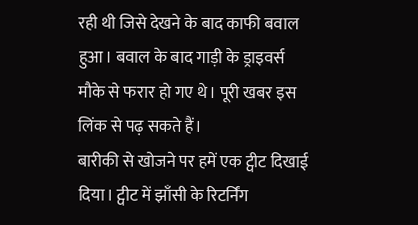रही थी जिसे देखने के बाद काफी बवाल हुआ। बवाल के बाद गाड़ी के ड्राइवर्स मौके से फरार हो गए थे। पूरी खबर इस
लिंक से पढ़ सकते हैं।
बारीकी से खोजने पर हमें एक ट्वीट दिखाई दिया। ट्वीट में झाँसी के रिटर्निंग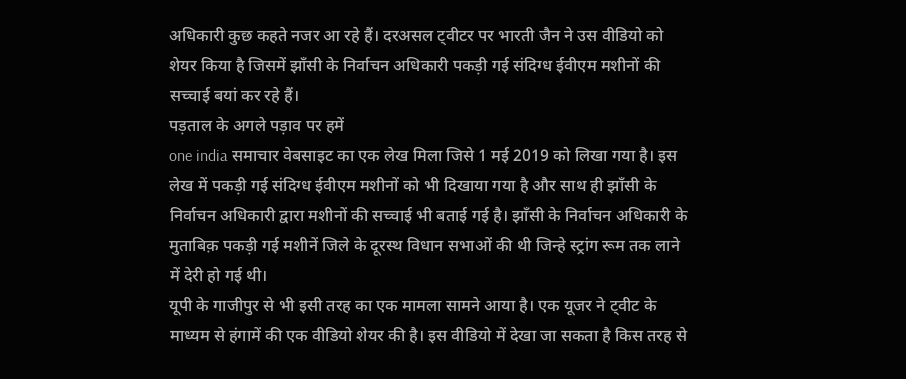अधिकारी कुछ कहते नजर आ रहे हैं। दरअसल ट्वीटर पर भारती जैन ने उस वीडियो को शेयर किया है जिसमें झाँसी के निर्वाचन अधिकारी पकड़ी गई संदिग्ध ईवीएम मशीनों की सच्चाई बयां कर रहे हैं।
पड़ताल के अगले पड़ाव पर हमें
one india समाचार वेबसाइट का एक लेख मिला जिसे 1 मई 2019 को लिखा गया है। इस लेख में पकड़ी गई संदिग्ध ईवीएम मशीनों को भी दिखाया गया है और साथ ही झाँसी के निर्वाचन अधिकारी द्वारा मशीनों की सच्चाई भी बताई गई है। झाँसी के निर्वाचन अधिकारी के मुताबिक़ पकड़ी गई मशीनें जिले के दूरस्थ विधान सभाओं की थी जिन्हे स्ट्रांग रूम तक लाने में देरी हो गई थी।
यूपी के गाजीपुर से भी इसी तरह का एक मामला सामने आया है। एक यूजर ने ट्वीट के माध्यम से हंगामें की एक वीडियो शेयर की है। इस वीडियो में देखा जा सकता है किस तरह से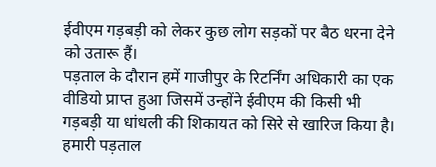ईवीएम गड़बड़ी को लेकर कुछ लोग सड़कों पर बैठ धरना देने को उतारू हैं।
पड़ताल के दौरान हमें गाजीपुर के रिटर्निंग अधिकारी का एक वीडियो प्राप्त हुआ जिसमें उन्होंने ईवीएम की किसी भी गड़बड़ी या धांधली की शिकायत को सिरे से खारिज किया है।
हमारी पड़ताल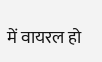में वायरल हो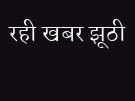रही खबर झूठी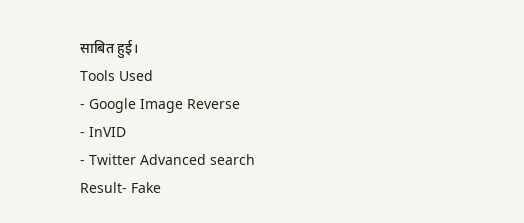साबित हुई।
Tools Used
- Google Image Reverse
- InVID
- Twitter Advanced search
Result- Fake